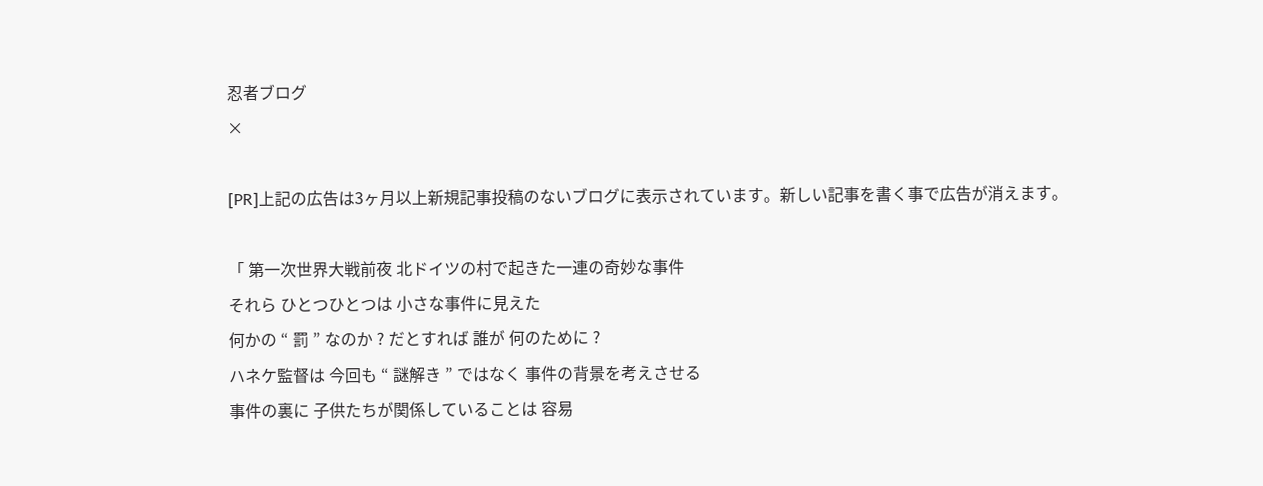忍者ブログ
×

[PR]上記の広告は3ヶ月以上新規記事投稿のないブログに表示されています。新しい記事を書く事で広告が消えます。

「 第一次世界大戦前夜 北ドイツの村で起きた一連の奇妙な事件
それら ひとつひとつは 小さな事件に見えた
何かの “ 罰 ” なのか ? だとすれば 誰が 何のために ?
ハネケ監督は 今回も “ 謎解き ” ではなく 事件の背景を考えさせる
事件の裏に 子供たちが関係していることは 容易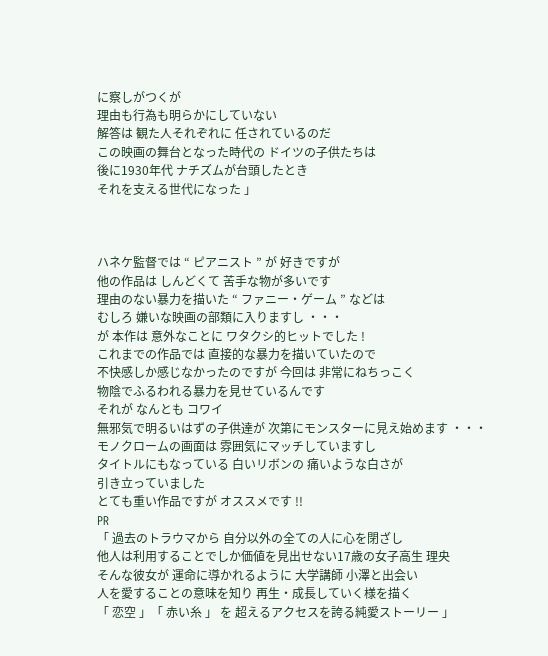に察しがつくが
理由も行為も明らかにしていない
解答は 観た人それぞれに 任されているのだ
この映画の舞台となった時代の ドイツの子供たちは
後に1930年代 ナチズムが台頭したとき
それを支える世代になった 」



ハネケ監督では “ ピアニスト ” が 好きですが
他の作品は しんどくて 苦手な物が多いです
理由のない暴力を描いた “ ファニー・ゲーム ” などは
むしろ 嫌いな映画の部類に入りますし ・・・
が 本作は 意外なことに ワタクシ的ヒットでした !
これまでの作品では 直接的な暴力を描いていたので
不快感しか感じなかったのですが 今回は 非常にねちっこく
物陰でふるわれる暴力を見せているんです
それが なんとも コワイ
無邪気で明るいはずの子供達が 次第にモンスターに見え始めます ・・・
モノクロームの画面は 雰囲気にマッチしていますし
タイトルにもなっている 白いリボンの 痛いような白さが
引き立っていました
とても重い作品ですが オススメです !!
PR
「 過去のトラウマから 自分以外の全ての人に心を閉ざし
他人は利用することでしか価値を見出せない17歳の女子高生 理央
そんな彼女が 運命に導かれるように 大学講師 小澤と出会い
人を愛することの意味を知り 再生・成長していく様を描く
「 恋空 」「 赤い糸 」 を 超えるアクセスを誇る純愛ストーリー 」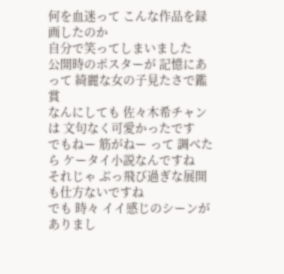何を血迷って こんな作品を録画したのか
自分で笑ってしまいました
公開時のポスターが 記憶にあって 綺麗な女の子見たさで鑑賞
なんにしても 佐々木希チャンは 文句なく可愛かったです
でもねー 筋がねー って 調べたら ケータイ小説なんですね
それじゃ ぶっ飛び過ぎな展開も仕方ないですね
でも 時々 イイ感じのシーンがありまし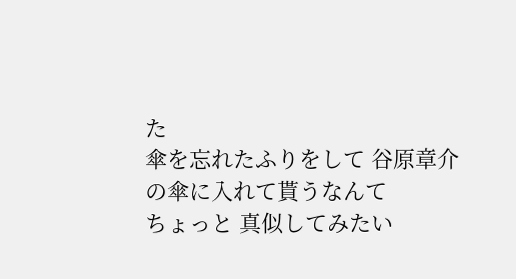た
傘を忘れたふりをして 谷原章介の傘に入れて貰うなんて
ちょっと 真似してみたい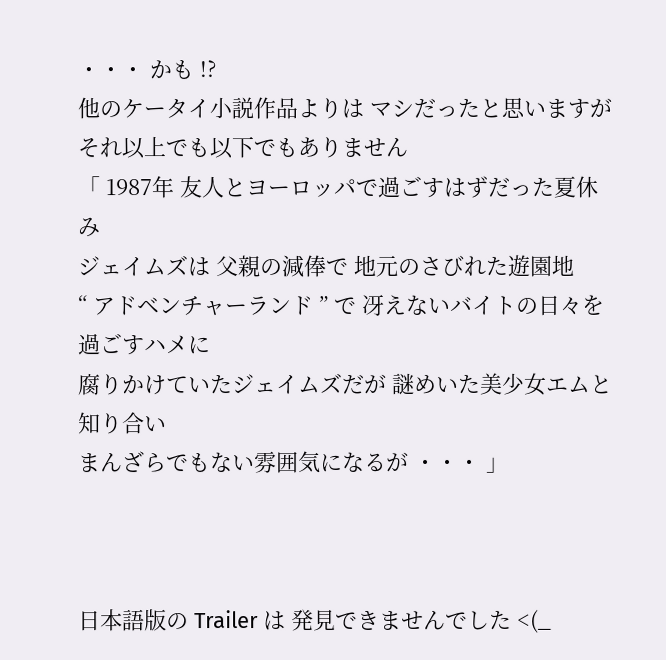・・・ かも !?
他のケータイ小説作品よりは マシだったと思いますが
それ以上でも以下でもありません
「 1987年 友人とヨーロッパで過ごすはずだった夏休み
ジェイムズは 父親の減俸で 地元のさびれた遊園地
“ アドベンチャーランド ” で 冴えないバイトの日々を過ごすハメに
腐りかけていたジェイムズだが 謎めいた美少女エムと知り合い
まんざらでもない雰囲気になるが ・・・ 」



日本語版の Trailer は 発見できませんでした <(_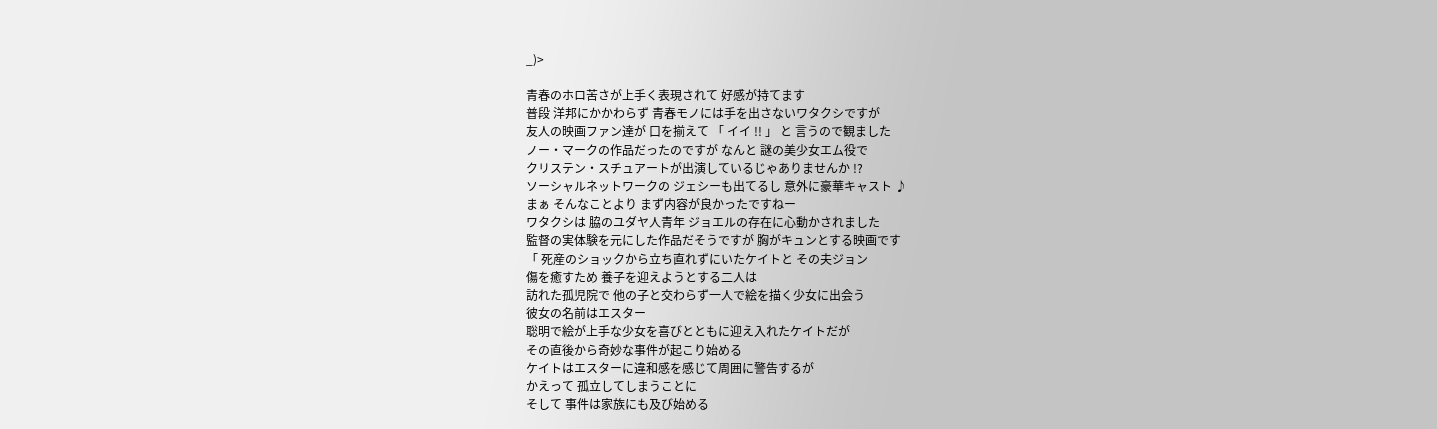_)>

青春のホロ苦さが上手く表現されて 好感が持てます
普段 洋邦にかかわらず 青春モノには手を出さないワタクシですが
友人の映画ファン達が 口を揃えて 「 イイ !! 」 と 言うので観ました
ノー・マークの作品だったのですが なんと 謎の美少女エム役で
クリステン・スチュアートが出演しているじゃありませんか !?
ソーシャルネットワークの ジェシーも出てるし 意外に豪華キャスト ♪
まぁ そんなことより まず内容が良かったですねー
ワタクシは 脇のユダヤ人青年 ジョエルの存在に心動かされました
監督の実体験を元にした作品だそうですが 胸がキュンとする映画です
「 死産のショックから立ち直れずにいたケイトと その夫ジョン
傷を癒すため 養子を迎えようとする二人は
訪れた孤児院で 他の子と交わらず一人で絵を描く少女に出会う
彼女の名前はエスター
聡明で絵が上手な少女を喜びとともに迎え入れたケイトだが
その直後から奇妙な事件が起こり始める
ケイトはエスターに違和感を感じて周囲に警告するが
かえって 孤立してしまうことに
そして 事件は家族にも及び始める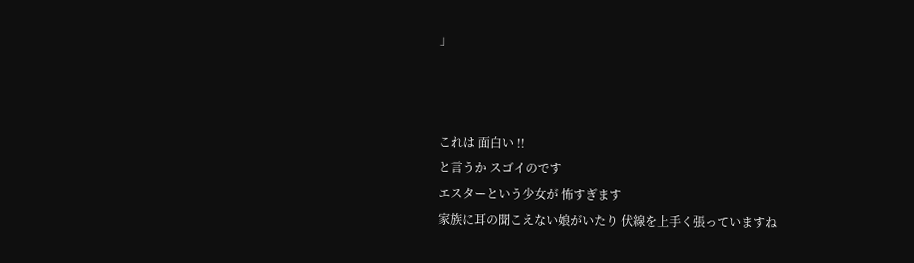」



これは 面白い !!
と言うか スゴイのです
エスターという少女が 怖すぎます
家族に耳の聞こえない娘がいたり 伏線を上手く張っていますね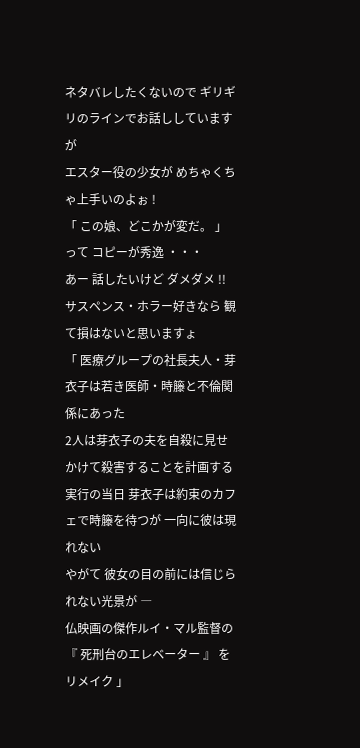ネタバレしたくないので ギリギリのラインでお話ししていますが
エスター役の少女が めちゃくちゃ上手いのよぉ !
「 この娘、どこかが変だ。 」 って コピーが秀逸 ・・・
あー 話したいけど ダメダメ !!
サスペンス・ホラー好きなら 観て損はないと思いますょ
「 医療グループの社長夫人・芽衣子は若き医師・時籐と不倫関係にあった
2人は芽衣子の夫を自殺に見せかけて殺害することを計画する
実行の当日 芽衣子は約束のカフェで時籐を待つが 一向に彼は現れない
やがて 彼女の目の前には信じられない光景が ―
仏映画の傑作ルイ・マル監督の 『 死刑台のエレベーター 』 をリメイク 」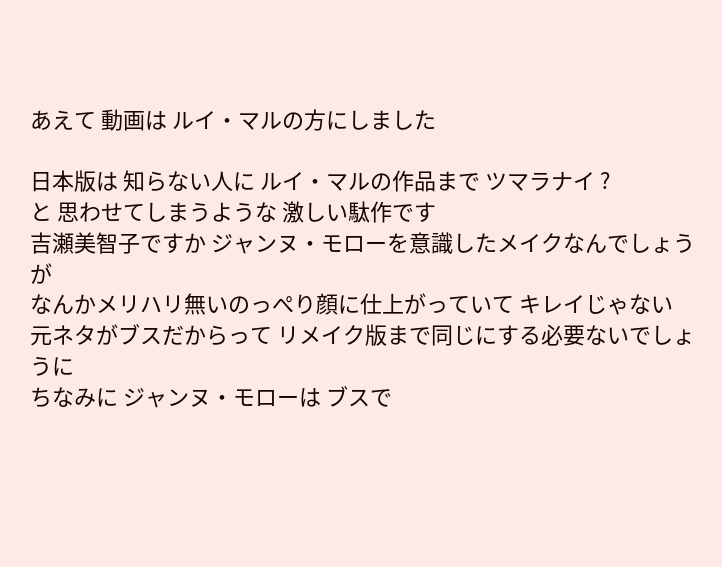あえて 動画は ルイ・マルの方にしました

日本版は 知らない人に ルイ・マルの作品まで ツマラナイ ?
と 思わせてしまうような 激しい駄作です
吉瀬美智子ですか ジャンヌ・モローを意識したメイクなんでしょうが
なんかメリハリ無いのっぺり顔に仕上がっていて キレイじゃない
元ネタがブスだからって リメイク版まで同じにする必要ないでしょうに
ちなみに ジャンヌ・モローは ブスで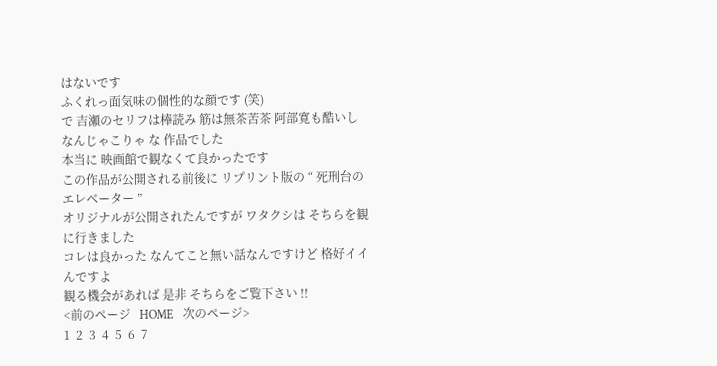はないです
ふくれっ面気味の個性的な顔です (笑)
で 吉瀬のセリフは棒読み 筋は無茶苦茶 阿部寛も酷いし
なんじゃこりゃ な 作品でした
本当に 映画館で観なくて良かったです
この作品が公開される前後に リプリント版の “ 死刑台のエレベーター ”
オリジナルが公開されたんですが ワタクシは そちらを観に行きました
コレは良かった なんてこと無い話なんですけど 格好イイんですよ
観る機会があれば 是非 そちらをご覧下さい !!
<前のページ   HOME   次のページ>
1  2  3  4  5  6  7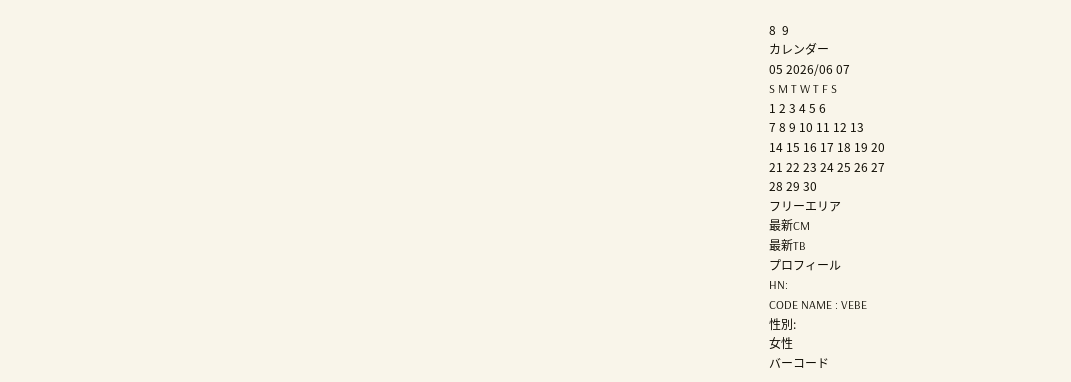8  9
カレンダー
05 2026/06 07
S M T W T F S
1 2 3 4 5 6
7 8 9 10 11 12 13
14 15 16 17 18 19 20
21 22 23 24 25 26 27
28 29 30
フリーエリア
最新CM
最新TB
プロフィール
HN:
CODE NAME : VEBE
性別:
女性
バーコード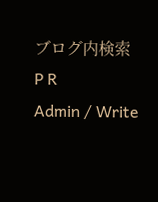ブログ内検索
P R
Admin / Write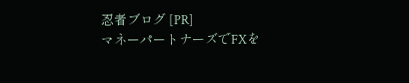忍者ブログ [PR]
マネーパートナーズでFXを